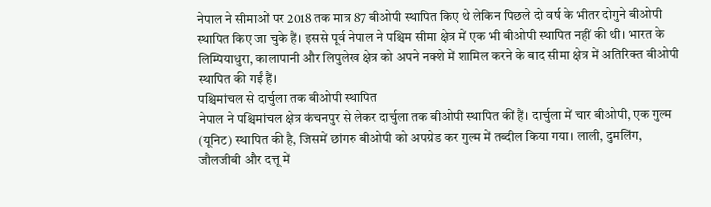नेपाल ने सीमाओं पर 2018 तक मात्र 87 बीओपी स्थापित किए थे लेकिन पिछले दो वर्ष के भीतर दोगुने बीओपी स्थापित किए जा चुके हैं। इससे पूर्व नेपाल ने पश्चिम सीमा क्षेत्र में एक भी बीओपी स्थापित नहीं की थी। भारत के लिम्पियाधुरा, कालापानी और लिपुलेख क्षेत्र को अपने नक्शे में शामिल करने के बाद सीमा क्षेत्र में अतिरिक्त बीओपी स्थापित की गईं हैं।
पश्चिमांचल से दार्चुला तक बीओपी स्थापित
नेपाल ने पश्चिमांचल क्षेत्र कंचनपुर से लेकर दार्चुला तक बीओपी स्थापित कीं हैं। दार्चुला में चार बीओपी, एक गुल्म (यूनिट) स्थापित की है, जिसमें छांगरु बीओपी को अपग्रेड कर गुल्म में तब्दील किया गया। लाली, दुमलिंग, जौलजीबी और दत्तू में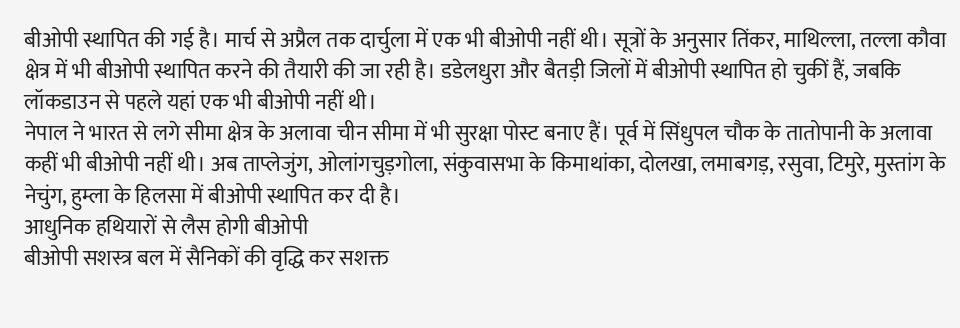बीओपी स्थापित की गई है। मार्च से अप्रैल तक दार्चुला में एक भी बीओपी नहीं थी। सूत्रों के अनुसार तिंकर, माथिल्ला, तल्ला कौवा क्षेत्र में भी बीओपी स्थापित करने की तैयारी की जा रही है। डडेलधुरा और बैतड़ी जिलों में बीओपी स्थापित हो चुकीं हैं, जबकि लॉकडाउन से पहले यहां एक भी बीओपी नहीं थी।
नेपाल ने भारत से लगे सीमा क्षेत्र के अलावा चीन सीमा में भी सुरक्षा पोस्ट बनाए हैं। पूर्व में सिंधुपल चौक के तातोपानी के अलावा कहीं भी बीओपी नहीं थी। अब ताप्लेजुंग, ओलांगचुड़गोला, संकुवासभा के किमाथांका, दोलखा, लमाबगड़, रसुवा, टिमुरे, मुस्तांग के नेचुंग, हुम्ला के हिलसा में बीओपी स्थापित कर दी है।
आधुनिक हथियारों से लैस होगी बीओपी
बीओपी सशस्त्र बल में सैनिकों की वृद्धि कर सशक्त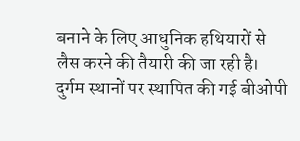बनाने के लिए आधुनिक हथियारों से लैस करने की तैयारी की जा रही है। दुर्गम स्थानों पर स्थापित की गई बीओपी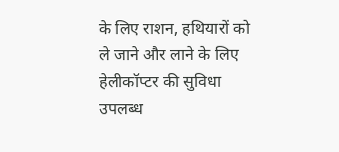के लिए राशन, हथियारों को ले जाने और लाने के लिए हेलीकॉप्टर की सुविधा उपलब्ध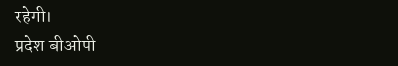रहेगी।
प्रदेश बीओपी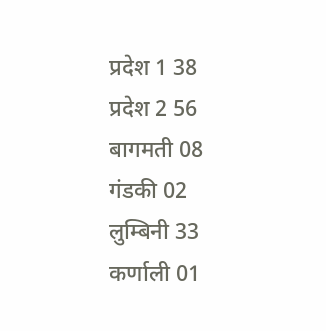प्रदेश 1 38
प्रदेश 2 56
बागमती 08
गंडकी 02
लुम्बिनी 33
कर्णाली 01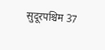सुदूरपश्चिम 37